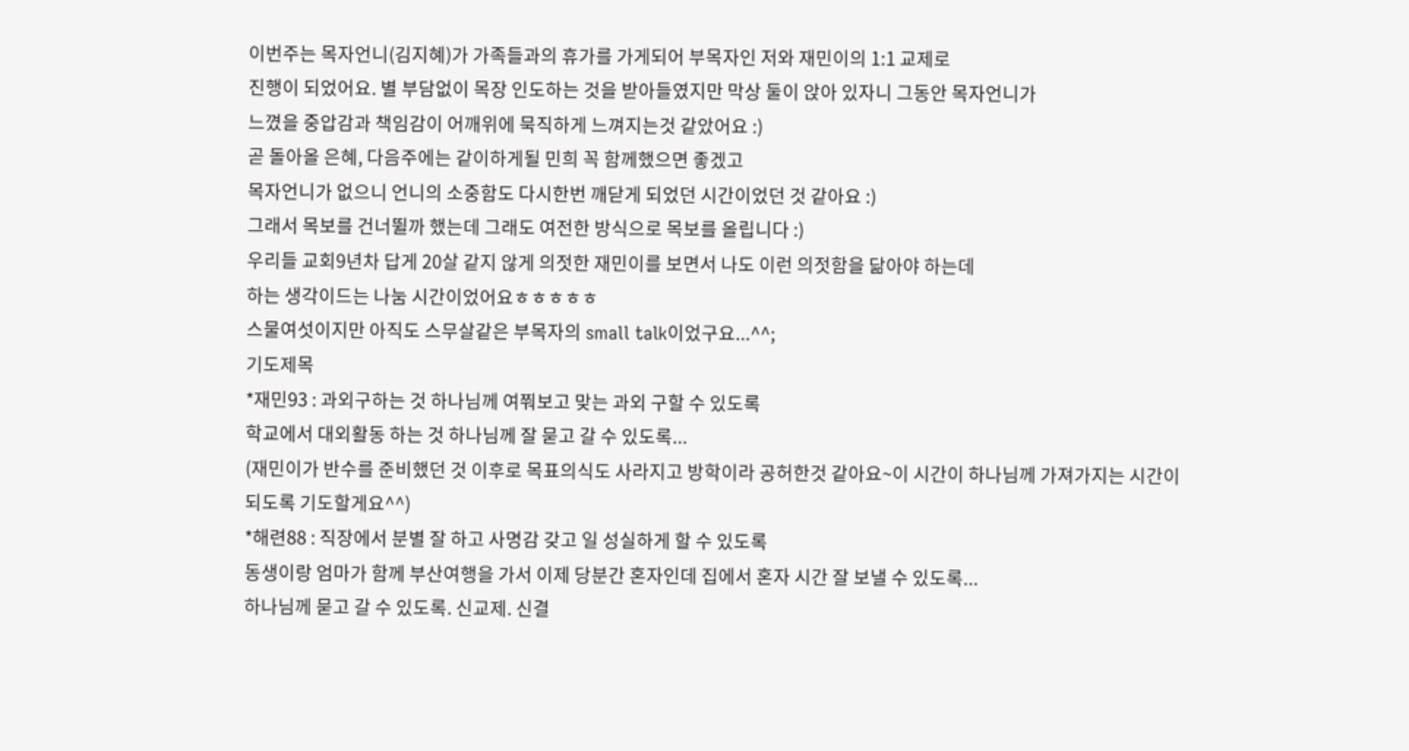이번주는 목자언니(김지혜)가 가족들과의 휴가를 가게되어 부목자인 저와 재민이의 1:1 교제로
진행이 되었어요. 별 부담없이 목장 인도하는 것을 받아들였지만 막상 둘이 앉아 있자니 그동안 목자언니가
느꼈을 중압감과 책임감이 어깨위에 묵직하게 느껴지는것 같았어요 :)
곧 돌아올 은혜, 다음주에는 같이하게될 민희 꼭 함께했으면 좋겠고
목자언니가 없으니 언니의 소중함도 다시한번 깨닫게 되었던 시간이었던 것 같아요 :)
그래서 목보를 건너뛸까 했는데 그래도 여전한 방식으로 목보를 올립니다 :)
우리들 교회9년차 답게 20살 같지 않게 의젓한 재민이를 보면서 나도 이런 의젓함을 닮아야 하는데
하는 생각이드는 나눔 시간이었어요ㅎㅎㅎㅎㅎ
스물여섯이지만 아직도 스무살같은 부목자의 small talk이었구요...^^;
기도제목
*재민93 : 과외구하는 것 하나님께 여쭤보고 맞는 과외 구할 수 있도록
학교에서 대외활동 하는 것 하나님께 잘 묻고 갈 수 있도록...
(재민이가 반수를 준비했던 것 이후로 목표의식도 사라지고 방학이라 공허한것 같아요~이 시간이 하나님께 가져가지는 시간이 되도록 기도할게요^^)
*해련88 : 직장에서 분별 잘 하고 사명감 갖고 일 성실하게 할 수 있도록
동생이랑 엄마가 함께 부산여행을 가서 이제 당분간 혼자인데 집에서 혼자 시간 잘 보낼 수 있도록...
하나님께 묻고 갈 수 있도록. 신교제. 신결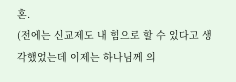혼.
(전에는 신교제도 내 힘으로 할 수 있다고 생각했었는데 이제는 하나님께 의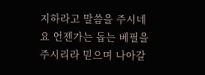지하라고 말씀을 주시네요 언젠가는 돕는 베필을 주시리라 믿으며 나아갈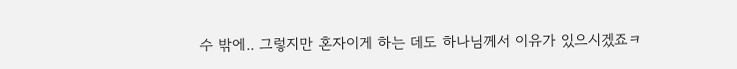수 밖에.. 그렇지만 혼자이게 하는 데도 하나님께서 이유가 있으시겠죠ㅋ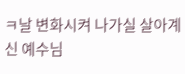ㅋ날 변화시켜 나가실 살아계신 예수님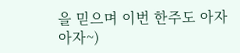을 믿으며 이번 한주도 아자아자~)